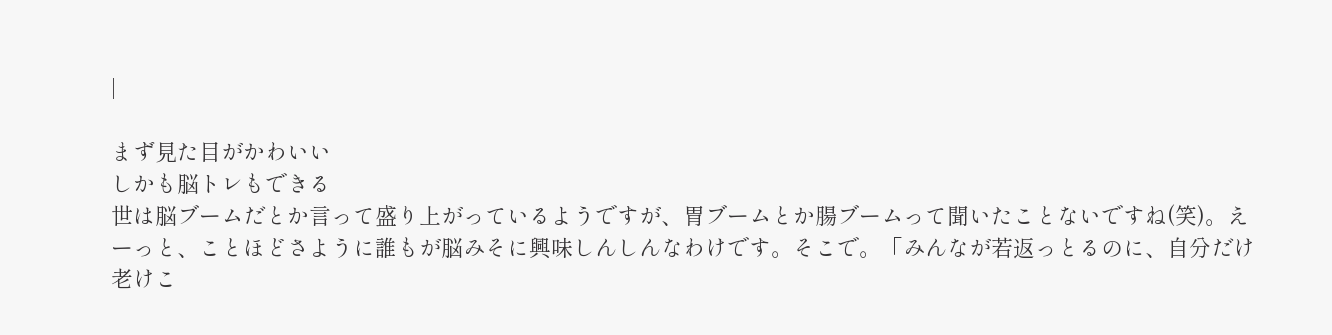|

まず見た目がかわいい
しかも脳トレもできる
世は脳ブームだとか言って盛り上がっているようですが、胃ブームとか腸ブームって聞いたことないですね(笑)。えーっと、ことほどさように誰もが脳みそに興味しんしんなわけです。そこで。「みんなが若返っとるのに、自分だけ老けこ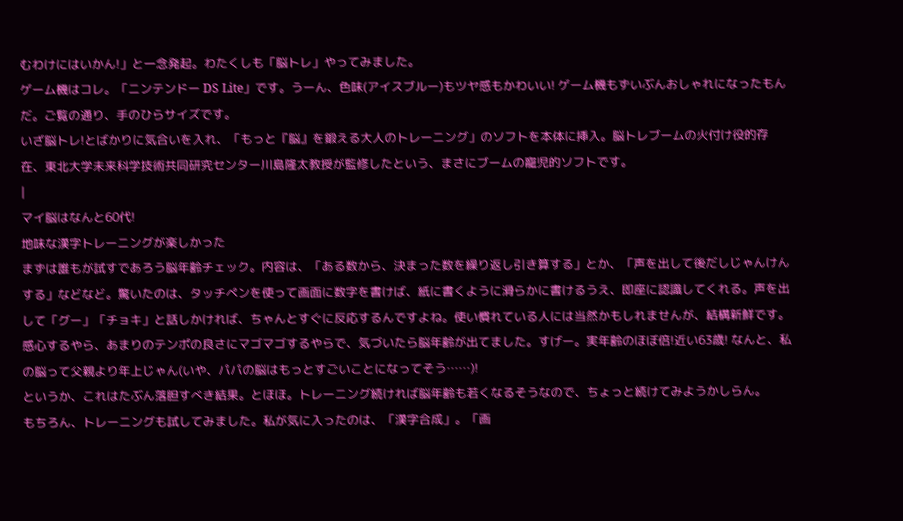むわけにはいかん!」と一念発起。わたくしも「脳トレ」やってみました。
ゲーム機はコレ。「ニンテンドー DS Lite」です。うーん、色味(アイスブルー)もツヤ感もかわいい! ゲーム機もずいぶんおしゃれになったもんだ。ご覧の通り、手のひらサイズです。
いざ脳トレ!とばかりに気合いを入れ、「もっと『脳』を鍛える大人のトレーニング」のソフトを本体に挿入。脳トレブームの火付け役的存在、東北大学未来科学技術共同研究センター川島隆太教授が監修したという、まさにブームの寵児的ソフトです。
|
マイ脳はなんと60代!
地味な漢字トレーニングが楽しかった
まずは誰もが試すであろう脳年齢チェック。内容は、「ある数から、決まった数を繰り返し引き算する」とか、「声を出して後だしじゃんけんする」などなど。驚いたのは、タッチペンを使って画面に数字を書けば、紙に書くように滑らかに書けるうえ、即座に認識してくれる。声を出して「グー」「チョキ」と話しかければ、ちゃんとすぐに反応するんですよね。使い慣れている人には当然かもしれませんが、結構新鮮です。
感心するやら、あまりのテンポの良さにマゴマゴするやらで、気づいたら脳年齢が出てました。すげー。実年齢のほぼ倍!近い63歳! なんと、私の脳って父親より年上じゃん(いや、パパの脳はもっとすごいことになってそう……)!
というか、これはたぶん落胆すべき結果。とほほ。トレーニング続ければ脳年齢も若くなるそうなので、ちょっと続けてみようかしらん。
もちろん、トレーニングも試してみました。私が気に入ったのは、「漢字合成」。「画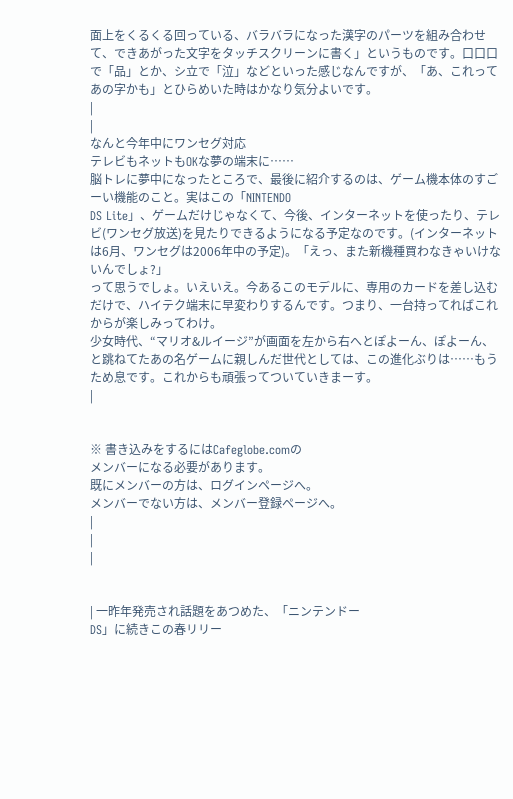面上をくるくる回っている、バラバラになった漢字のパーツを組み合わせて、できあがった文字をタッチスクリーンに書く」というものです。口口口で「品」とか、シ立で「泣」などといった感じなんですが、「あ、これってあの字かも」とひらめいた時はかなり気分よいです。
|
|
なんと今年中にワンセグ対応
テレビもネットもOKな夢の端末に……
脳トレに夢中になったところで、最後に紹介するのは、ゲーム機本体のすごーい機能のこと。実はこの「NINTENDO
DS Lite」、ゲームだけじゃなくて、今後、インターネットを使ったり、テレビ(ワンセグ放送)を見たりできるようになる予定なのです。(インターネットは6月、ワンセグは2006年中の予定)。「えっ、また新機種買わなきゃいけないんでしょ?」
って思うでしょ。いえいえ。今あるこのモデルに、専用のカードを差し込むだけで、ハイテク端末に早変わりするんです。つまり、一台持ってればこれからが楽しみってわけ。
少女時代、“マリオ&ルイージ”が画面を左から右へとぽよーん、ぽよーん、と跳ねてたあの名ゲームに親しんだ世代としては、この進化ぶりは……もうため息です。これからも頑張ってついていきまーす。
|


※ 書き込みをするにはCafeglobe.comの
メンバーになる必要があります。
既にメンバーの方は、ログインページへ。
メンバーでない方は、メンバー登録ページへ。
|
|
|


| 一昨年発売され話題をあつめた、「ニンテンドー
DS」に続きこの春リリー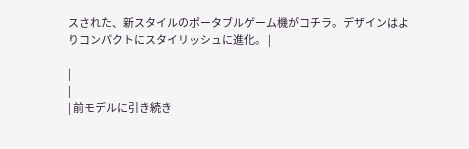スされた、新スタイルのポータブルゲーム機がコチラ。デザインはよりコンパクトにスタイリッシュに進化。 |

|
|
| 前モデルに引き続き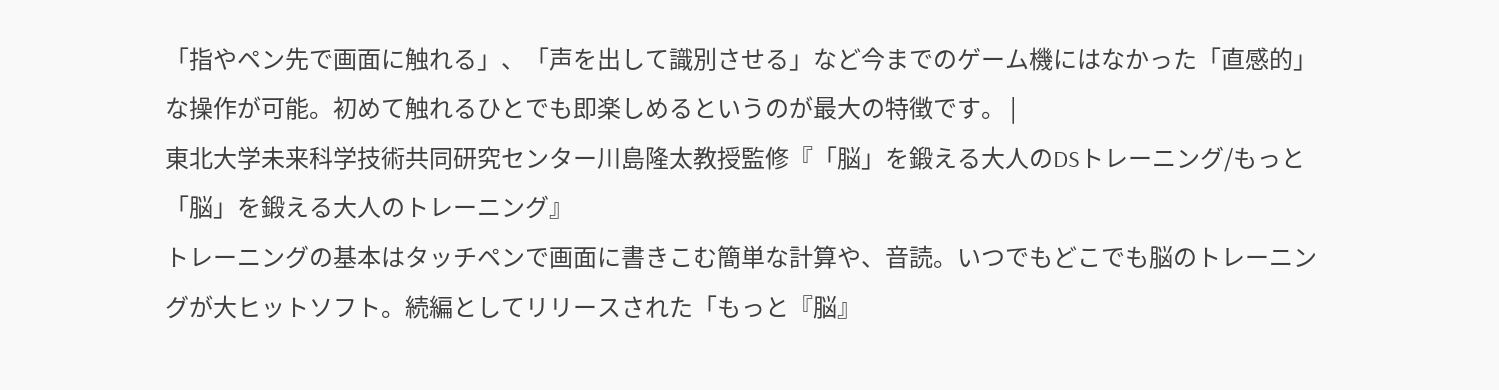「指やペン先で画面に触れる」、「声を出して識別させる」など今までのゲーム機にはなかった「直感的」な操作が可能。初めて触れるひとでも即楽しめるというのが最大の特徴です。 |
東北大学未来科学技術共同研究センター川島隆太教授監修『「脳」を鍛える大人のDSトレーニング/もっと「脳」を鍛える大人のトレーニング』
トレーニングの基本はタッチペンで画面に書きこむ簡単な計算や、音読。いつでもどこでも脳のトレーニングが大ヒットソフト。続編としてリリースされた「もっと『脳』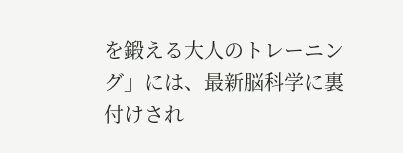を鍛える大人のトレーニング」には、最新脳科学に裏付けされ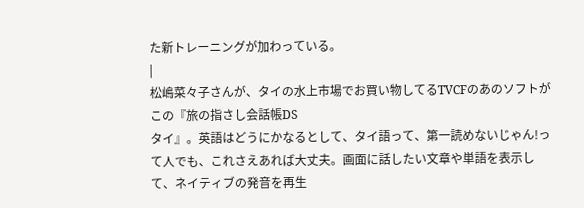た新トレーニングが加わっている。
|
松嶋菜々子さんが、タイの水上市場でお買い物してるTVCFのあのソフトがこの『旅の指さし会話帳DS
タイ』。英語はどうにかなるとして、タイ語って、第一読めないじゃん!って人でも、これさえあれば大丈夫。画面に話したい文章や単語を表示して、ネイティブの発音を再生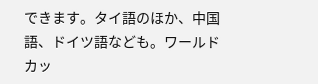できます。タイ語のほか、中国語、ドイツ語なども。ワールドカッ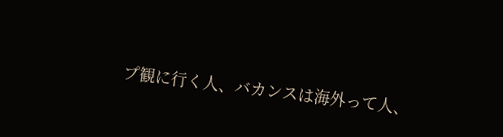プ観に行く人、バカンスは海外って人、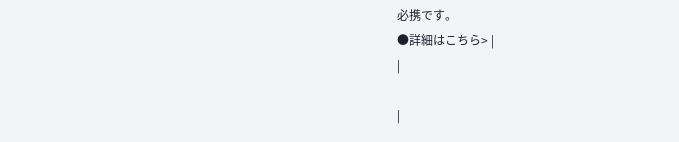必携です。
●詳細はこちら> |
|

|